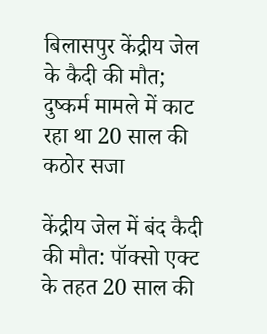बिलासपुर केंद्रीय जेल के कैदी की मौत; दुष्कर्म मामले में काट रहा था 20 साल की कठोर सजा

केंद्रीय जेल में बंद कैदी की मौत: पॉक्सो एक्ट के तहत 20 साल की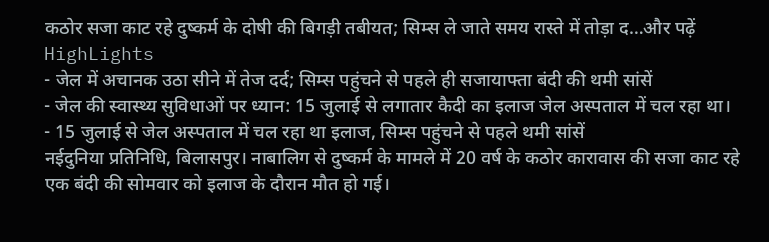कठोर सजा काट रहे दुष्कर्म के दोषी की बिगड़ी तबीयत; सिम्स ले जाते समय रास्ते में तोड़ा द…और पढ़ें
HighLights
- जेल में अचानक उठा सीने में तेज दर्द; सिम्स पहुंचने से पहले ही सजायाफ्ता बंदी की थमी सांसें
- जेल की स्वास्थ्य सुविधाओं पर ध्यान: 15 जुलाई से लगातार कैदी का इलाज जेल अस्पताल में चल रहा था।
- 15 जुलाई से जेल अस्पताल में चल रहा था इलाज, सिम्स पहुंचने से पहले थमी सांसें
नईदुनिया प्रतिनिधि, बिलासपुर। नाबालिग से दुष्कर्म के मामले में 20 वर्ष के कठोर कारावास की सजा काट रहे एक बंदी की सोमवार को इलाज के दौरान मौत हो गई।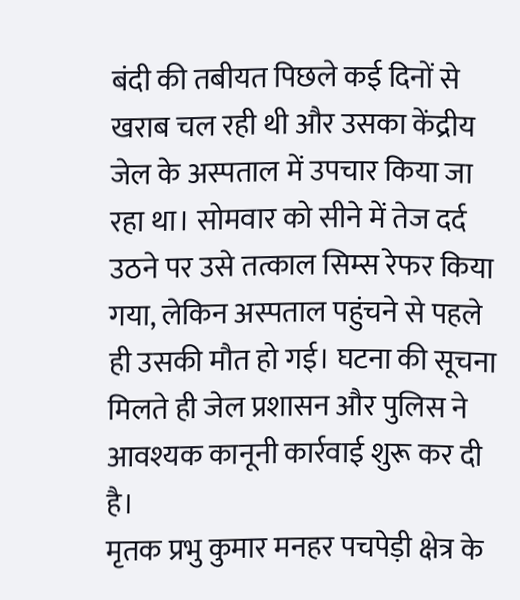बंदी की तबीयत पिछले कई दिनों से खराब चल रही थी और उसका केंद्रीय जेल के अस्पताल में उपचार किया जा रहा था। सोमवार को सीने में तेज दर्द उठने पर उसे तत्काल सिम्स रेफर किया गया, लेकिन अस्पताल पहुंचने से पहले ही उसकी मौत हो गई। घटना की सूचना मिलते ही जेल प्रशासन और पुलिस ने आवश्यक कानूनी कार्रवाई शुरू कर दी है।
मृतक प्रभु कुमार मनहर पचपेड़ी क्षेत्र के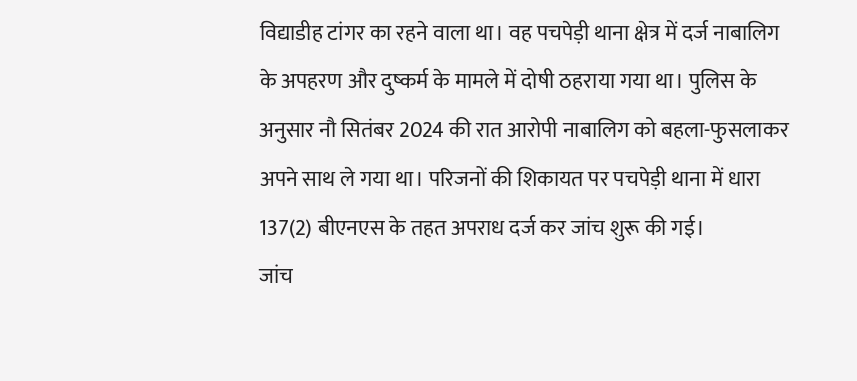विद्याडीह टांगर का रहने वाला था। वह पचपेड़ी थाना क्षेत्र में दर्ज नाबालिग के अपहरण और दुष्कर्म के मामले में दोषी ठहराया गया था। पुलिस के अनुसार नौ सितंबर 2024 की रात आरोपी नाबालिग को बहला-फुसलाकर अपने साथ ले गया था। परिजनों की शिकायत पर पचपेड़ी थाना में धारा 137(2) बीएनएस के तहत अपराध दर्ज कर जांच शुरू की गई।
जांच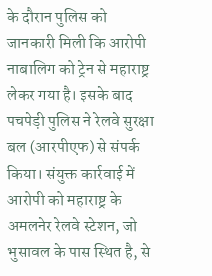के दौरान पुलिस को जानकारी मिली कि आरोपी नाबालिग को ट्रेन से महाराष्ट्र लेकर गया है। इसके बाद पचपेड़ी पुलिस ने रेलवे सुरक्षा बल (आरपीएफ) से संपर्क किया। संयुक्त कार्रवाई में आरोपी को महाराष्ट्र के अमलनेर रेलवे स्टेशन, जो भुसावल के पास स्थित है, से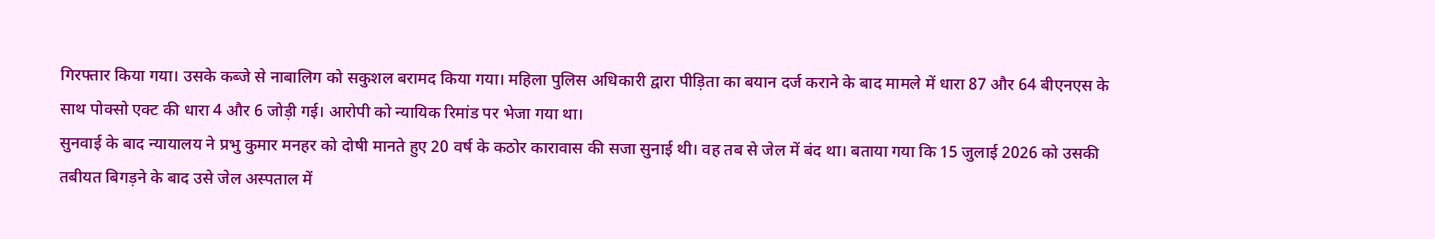गिरफ्तार किया गया। उसके कब्जे से नाबालिग को सकुशल बरामद किया गया। महिला पुलिस अधिकारी द्वारा पीड़िता का बयान दर्ज कराने के बाद मामले में धारा 87 और 64 बीएनएस के साथ पोक्सो एक्ट की धारा 4 और 6 जोड़ी गई। आरोपी को न्यायिक रिमांड पर भेजा गया था।
सुनवाई के बाद न्यायालय ने प्रभु कुमार मनहर को दोषी मानते हुए 20 वर्ष के कठोर कारावास की सजा सुनाई थी। वह तब से जेल में बंद था। बताया गया कि 15 जुलाई 2026 को उसकी तबीयत बिगड़ने के बाद उसे जेल अस्पताल में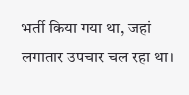भर्ती किया गया था, जहां लगातार उपचार चल रहा था।